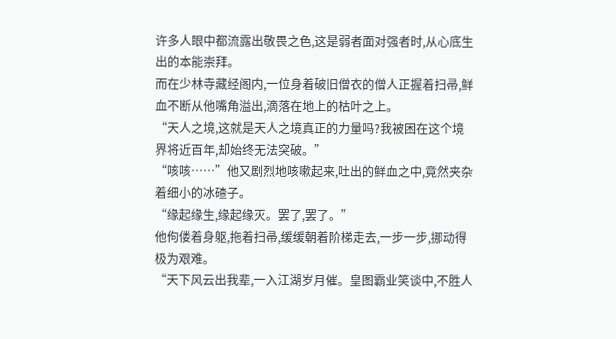许多人眼中都流露出敬畏之色,这是弱者面对强者时,从心底生出的本能崇拜。
而在少林寺藏经阁内,一位身着破旧僧衣的僧人正握着扫帚,鲜血不断从他嘴角溢出,滴落在地上的枯叶之上。
“天人之境,这就是天人之境真正的力量吗?我被困在这个境界将近百年,却始终无法突破。”
“咳咳……”他又剧烈地咳嗽起来,吐出的鲜血之中,竟然夹杂着细小的冰碴子。
“缘起缘生,缘起缘灭。罢了,罢了。”
他佝偻着身躯,拖着扫帚,缓缓朝着阶梯走去,一步一步,挪动得极为艰难。
“天下风云出我辈,一入江湖岁月催。皇图霸业笑谈中,不胜人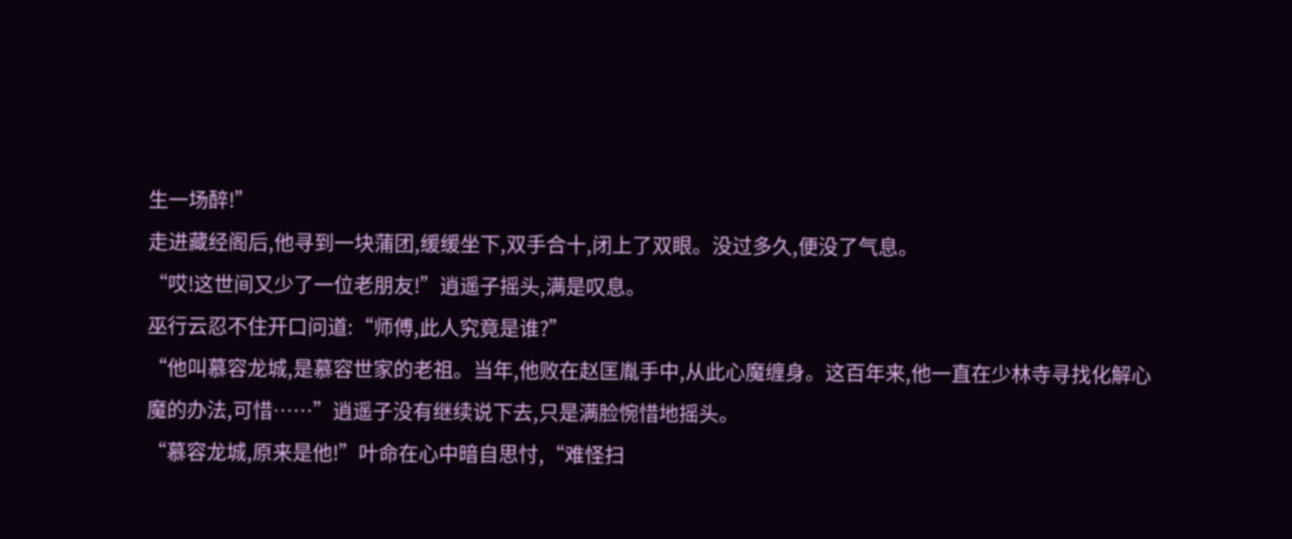生一场醉!”
走进藏经阁后,他寻到一块蒲团,缓缓坐下,双手合十,闭上了双眼。没过多久,便没了气息。
“哎!这世间又少了一位老朋友!”逍遥子摇头,满是叹息。
巫行云忍不住开口问道:“师傅,此人究竟是谁?”
“他叫慕容龙城,是慕容世家的老祖。当年,他败在赵匡胤手中,从此心魔缠身。这百年来,他一直在少林寺寻找化解心魔的办法,可惜……”逍遥子没有继续说下去,只是满脸惋惜地摇头。
“慕容龙城,原来是他!”叶命在心中暗自思忖,“难怪扫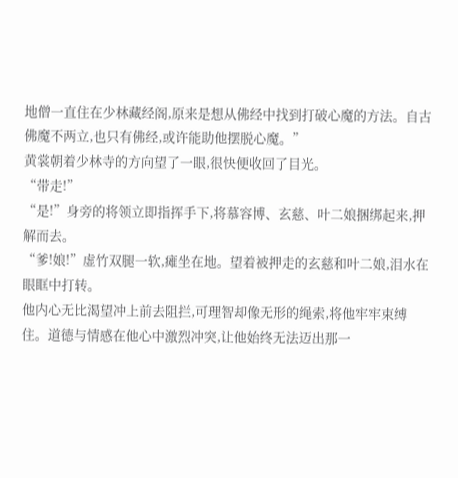地僧一直住在少林藏经阁,原来是想从佛经中找到打破心魔的方法。自古佛魔不两立,也只有佛经,或许能助他摆脱心魔。”
黄裳朝着少林寺的方向望了一眼,很快便收回了目光。
“带走!”
“是!”身旁的将领立即指挥手下,将慕容博、玄慈、叶二娘捆绑起来,押解而去。
“爹!娘!”虚竹双腿一软,瘫坐在地。望着被押走的玄慈和叶二娘,泪水在眼眶中打转。
他内心无比渴望冲上前去阻拦,可理智却像无形的绳索,将他牢牢束缚住。道德与情感在他心中激烈冲突,让他始终无法迈出那一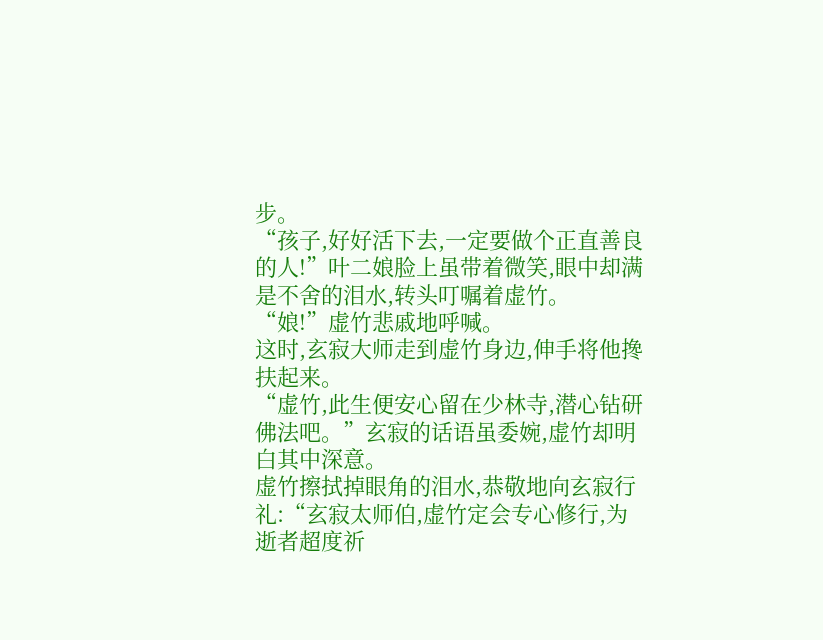步。
“孩子,好好活下去,一定要做个正直善良的人!”叶二娘脸上虽带着微笑,眼中却满是不舍的泪水,转头叮嘱着虚竹。
“娘!”虚竹悲戚地呼喊。
这时,玄寂大师走到虚竹身边,伸手将他搀扶起来。
“虚竹,此生便安心留在少林寺,潜心钻研佛法吧。”玄寂的话语虽委婉,虚竹却明白其中深意。
虚竹擦拭掉眼角的泪水,恭敬地向玄寂行礼:“玄寂太师伯,虚竹定会专心修行,为逝者超度祈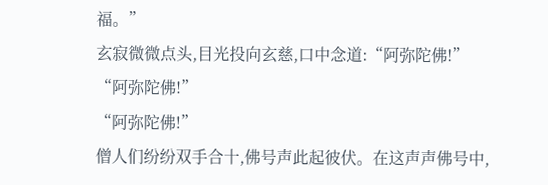福。”
玄寂微微点头,目光投向玄慈,口中念道:“阿弥陀佛!”
“阿弥陀佛!”
“阿弥陀佛!”
僧人们纷纷双手合十,佛号声此起彼伏。在这声声佛号中,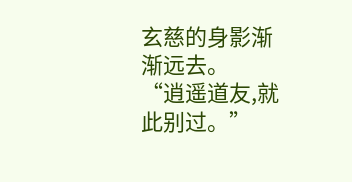玄慈的身影渐渐远去。
“逍遥道友,就此别过。”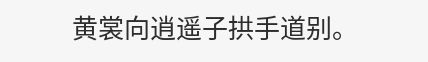黄裳向逍遥子拱手道别。